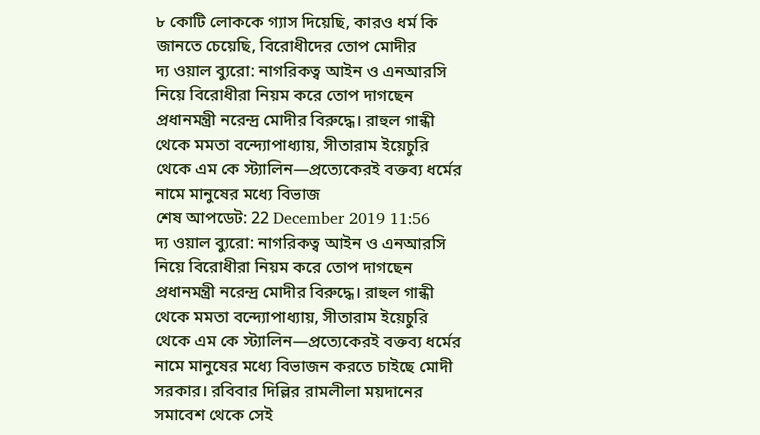৮ কোটি লোককে গ্যাস দিয়েছি, কারও ধর্ম কি জানতে চেয়েছি, বিরোধীদের তোপ মোদীর
দ্য ওয়াল ব্যুরো: নাগরিকত্ব আইন ও এনআরসি নিয়ে বিরোধীরা নিয়ম করে তোপ দাগছেন প্রধানমন্ত্রী নরেন্দ্র মোদীর বিরুদ্ধে। রাহুল গান্ধী থেকে মমতা বন্দ্যোপাধ্যায়, সীতারাম ইয়েচুরি থেকে এম কে স্ট্যালিন—প্রত্যেকেরই বক্তব্য ধর্মের নামে মানুষের মধ্যে বিভাজ
শেষ আপডেট: 22 December 2019 11:56
দ্য ওয়াল ব্যুরো: নাগরিকত্ব আইন ও এনআরসি নিয়ে বিরোধীরা নিয়ম করে তোপ দাগছেন প্রধানমন্ত্রী নরেন্দ্র মোদীর বিরুদ্ধে। রাহুল গান্ধী থেকে মমতা বন্দ্যোপাধ্যায়, সীতারাম ইয়েচুরি থেকে এম কে স্ট্যালিন—প্রত্যেকেরই বক্তব্য ধর্মের নামে মানুষের মধ্যে বিভাজন করতে চাইছে মোদী সরকার। রবিবার দিল্লির রামলীলা ময়দানের সমাবেশ থেকে সেই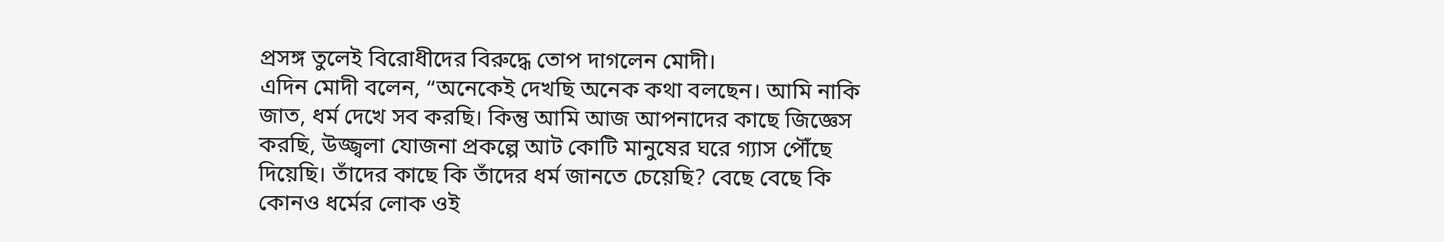প্রসঙ্গ তুলেই বিরোধীদের বিরুদ্ধে তোপ দাগলেন মোদী।
এদিন মোদী বলেন, “অনেকেই দেখছি অনেক কথা বলছেন। আমি নাকি জাত, ধর্ম দেখে সব করছি। কিন্তু আমি আজ আপনাদের কাছে জিজ্ঞেস করছি, উজ্জ্বলা যোজনা প্রকল্পে আট কোটি মানুষের ঘরে গ্যাস পৌঁছে দিয়েছি। তাঁদের কাছে কি তাঁদের ধর্ম জানতে চেয়েছি? বেছে বেছে কি কোনও ধর্মের লোক ওই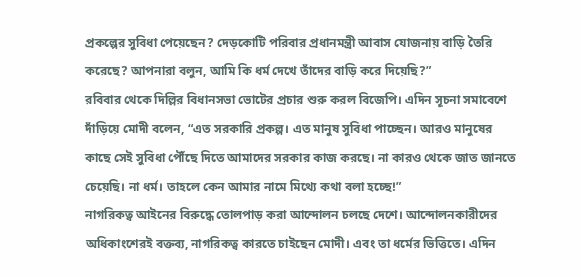প্রকল্পের সুবিধা পেয়েছেন? দেড়কোটি পরিবার প্রধানমন্ত্রী আবাস যোজনায় বাড়ি তৈরি করেছে? আপনারা বলুন, আমি কি ধর্ম দেখে তাঁদের বাড়ি করে দিয়েছি?”
রবিবার থেকে দিল্লির বিধানসভা ভোটের প্রচার শুরু করল বিজেপি। এদিন সূচনা সমাবেশে দাঁড়িয়ে মোদী বলেন, “এত সরকারি প্রকল্প। এত মানুষ সুবিধা পাচ্ছেন। আরও মানুষের কাছে সেই সুবিধা পৌঁছে দিতে আমাদের সরকার কাজ করছে। না কারও থেকে জাত জানতে চেয়েছি। না ধর্ম। তাহলে কেন আমার নামে মিথ্যে কথা বলা হচ্ছে!”
নাগরিকত্ব আইনের বিরুদ্ধে তোলপাড় করা আন্দোলন চলছে দেশে। আন্দোলনকারীদের অধিকাংশেরই বক্তব্য, নাগরিকত্ব কারতে চাইছেন মোদী। এবং তা ধর্মের ভিত্তিতে। এদিন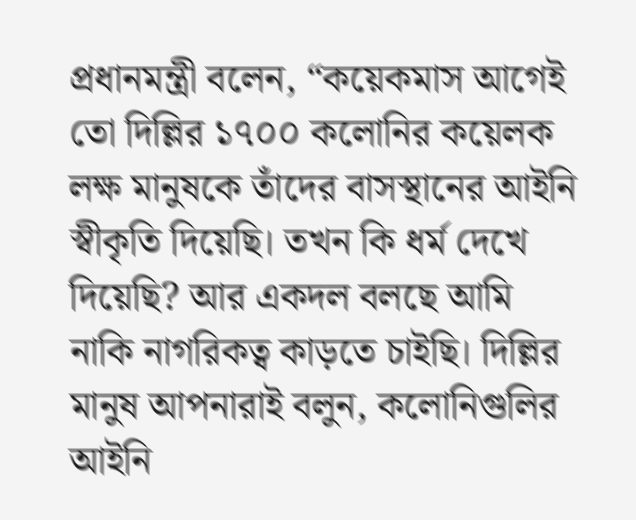প্রধানমন্ত্রী বলেন, “কয়েকমাস আগেই তো দিল্লির ১৭০০ কলোনির কয়েলক লক্ষ মানুষকে তাঁদের বাসস্থানের আইনি স্বীকৃতি দিয়েছি। তখন কি ধর্ম দেখে দিয়েছি? আর একদল বলছে আমি নাকি নাগরিকত্ব কাড়তে চাইছি। দিল্লির মানুষ আপনারাই বলুন, কলোনিগুলির আইনি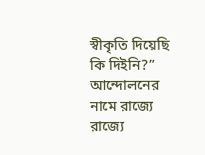স্বীকৃতি দিয়েছি কি দিইনি?”
আন্দোলনের নামে রাজ্যে রাজ্যে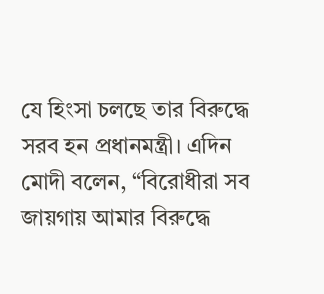যে হিংসা চলছে তার বিরুদ্ধে সরব হন প্রধানমন্ত্রী। এদিন মোদী বলেন, “বিরোধীরা সব জায়গায় আমার বিরুদ্ধে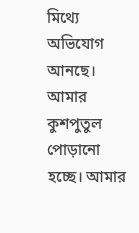মিথ্যে অভিযোগ আনছে। আমার কুশপুতুল পোড়ানো হচ্ছে। আমার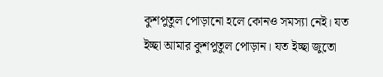কুশপুতুল পোড়ানো হলে কোনও সমস্যা নেই। যত ইচ্ছা আমার কুশপুতুল পোড়ান। যত ইচ্ছা জুতো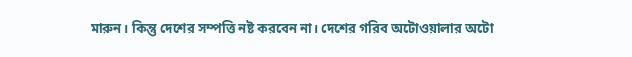মারুন। কিন্তু দেশের সম্পত্তি নষ্ট করবেন না। দেশের গরিব অটোওয়ালার অটো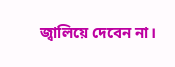জ্বালিয়ে দেবেন না।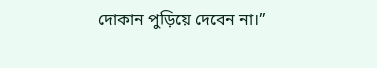দোকান পুড়িয়ে দেবেন না।”